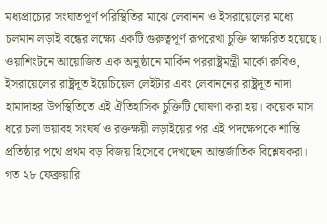মধ্যপ্রাচ্যের সংঘাতপূর্ণ পরিস্থিতির মাঝে লেবানন ও ইসরায়েলের মধ্যে চলমান লড়াই বন্ধের লক্ষ্যে একটি গুরুত্বপূর্ণ রূপরেখা চুক্তি স্বাক্ষরিত হয়েছে। ওয়াশিংটনে আয়োজিত এক অনুষ্ঠানে মার্কিন পররাষ্ট্রমন্ত্রী মার্কো রুবিও, ইসরায়েলের রাষ্ট্রদূত ইয়েচিয়েল লেইটার এবং লেবাননের রাষ্ট্রদূত নাদা হামাদাহর উপস্থিতিতে এই ঐতিহাসিক চুক্তিটি ঘোষণা করা হয়। কয়েক মাস ধরে চলা ভয়াবহ সংঘর্ষ ও রক্তক্ষয়ী লড়াইয়ের পর এই পদক্ষেপকে শান্তি প্রতিষ্ঠার পথে প্রথম বড় বিজয় হিসেবে দেখছেন আন্তর্জাতিক বিশ্লেষকরা। গত ২৮ ফেব্রুয়ারি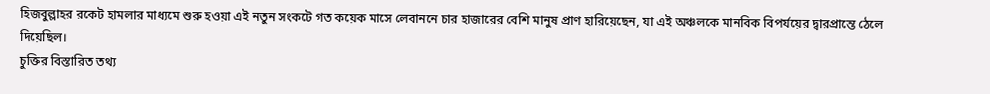হিজবুল্লাহর রকেট হামলার মাধ্যমে শুরু হওয়া এই নতুন সংকটে গত কয়েক মাসে লেবাননে চার হাজারের বেশি মানুষ প্রাণ হারিয়েছেন, যা এই অঞ্চলকে মানবিক বিপর্যয়ের দ্বারপ্রান্তে ঠেলে দিয়েছিল।
চুক্তির বিস্তারিত তথ্য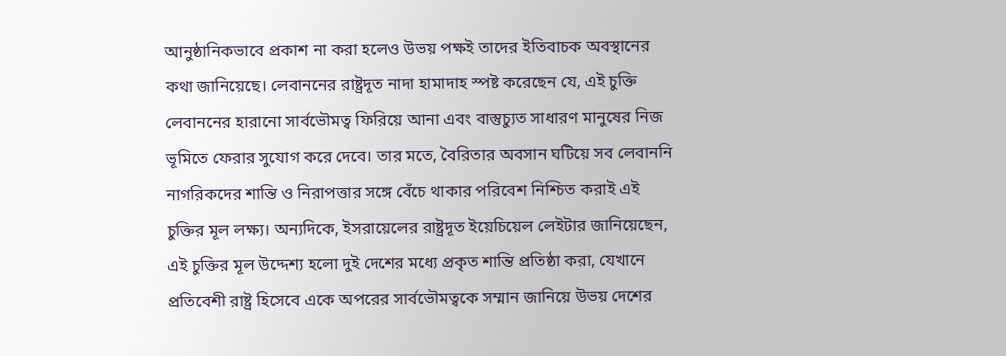আনুষ্ঠানিকভাবে প্রকাশ না করা হলেও উভয় পক্ষই তাদের ইতিবাচক অবস্থানের কথা জানিয়েছে। লেবাননের রাষ্ট্রদূত নাদা হামাদাহ স্পষ্ট করেছেন যে, এই চুক্তি লেবাননের হারানো সার্বভৌমত্ব ফিরিয়ে আনা এবং বাস্তুচ্যুত সাধারণ মানুষের নিজ ভূমিতে ফেরার সুযোগ করে দেবে। তার মতে, বৈরিতার অবসান ঘটিয়ে সব লেবাননি নাগরিকদের শান্তি ও নিরাপত্তার সঙ্গে বেঁচে থাকার পরিবেশ নিশ্চিত করাই এই চুক্তির মূল লক্ষ্য। অন্যদিকে, ইসরায়েলের রাষ্ট্রদূত ইয়েচিয়েল লেইটার জানিয়েছেন, এই চুক্তির মূল উদ্দেশ্য হলো দুই দেশের মধ্যে প্রকৃত শান্তি প্রতিষ্ঠা করা, যেখানে প্রতিবেশী রাষ্ট্র হিসেবে একে অপরের সার্বভৌমত্বকে সম্মান জানিয়ে উভয় দেশের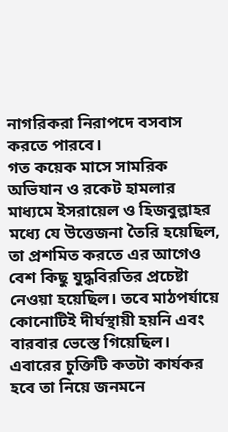নাগরিকরা নিরাপদে বসবাস করতে পারবে।
গত কয়েক মাসে সামরিক অভিযান ও রকেট হামলার মাধ্যমে ইসরায়েল ও হিজবুল্লাহর মধ্যে যে উত্তেজনা তৈরি হয়েছিল, তা প্রশমিত করতে এর আগেও বেশ কিছু যুদ্ধবিরতির প্রচেষ্টা নেওয়া হয়েছিল। তবে মাঠপর্যায়ে কোনোটিই দীর্ঘস্থায়ী হয়নি এবং বারবার ভেস্তে গিয়েছিল। এবারের চুক্তিটি কতটা কার্যকর হবে তা নিয়ে জনমনে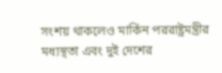সংশয় থাকলেও মার্কিন পররাষ্ট্রমন্ত্রীর মধ্যস্থতা এবং দুই দেশের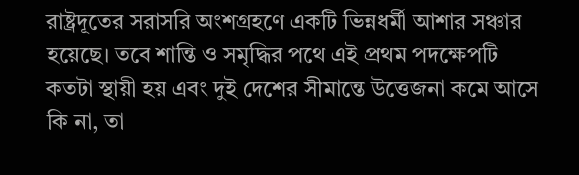রাষ্ট্রদূতের সরাসরি অংশগ্রহণে একটি ভিন্নধর্মী আশার সঞ্চার হয়েছে। তবে শান্তি ও সমৃদ্ধির পথে এই প্রথম পদক্ষেপটি কতটা স্থায়ী হয় এবং দুই দেশের সীমান্তে উত্তেজনা কমে আসে কি না, তা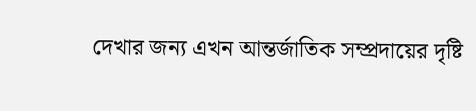দেখার জন্য এখন আন্তর্জাতিক সম্প্রদায়ের দৃষ্টি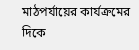মাঠপর্যায়ের কার্যক্রমের দিকে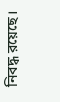নিবদ্ধ রয়েছে।